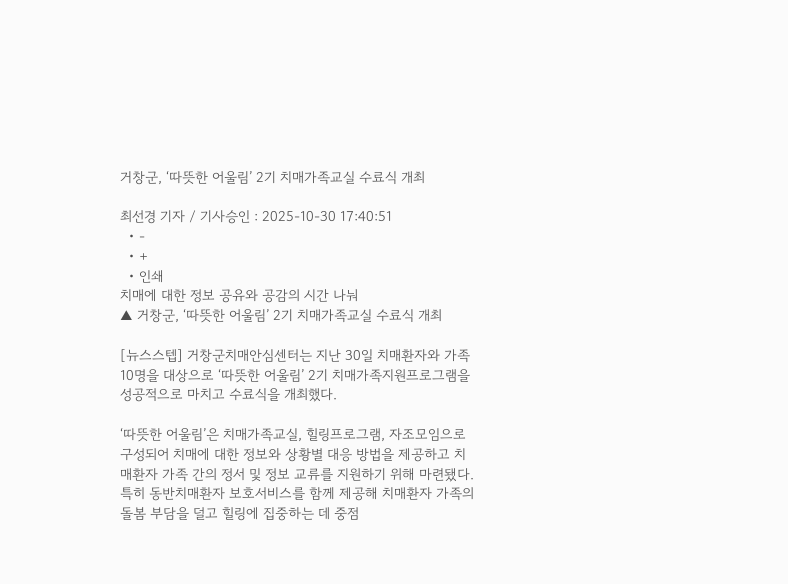거창군, ‘따뜻한 어울림’ 2기 치매가족교실 수료식 개최

최선경 기자 / 기사승인 : 2025-10-30 17:40:51
  • -
  • +
  • 인쇄
치매에 대한 정보 공유와 공감의 시간 나눠
▲ 거창군, ‘따뜻한 어울림’ 2기 치매가족교실 수료식 개최

[뉴스스텝] 거창군치매안심센터는 지난 30일 치매환자와 가족 10명을 대상으로 ‘따뜻한 어울림’ 2기 치매가족지원프로그램을 성공적으로 마치고 수료식을 개최했다.

‘따뜻한 어울림’은 치매가족교실, 힐링프로그램, 자조모임으로 구성되어 치매에 대한 정보와 상황별 대응 방법을 제공하고 치매환자 가족 간의 정서 및 정보 교류를 지원하기 위해 마련됐다. 특히 동반치매환자 보호서비스를 함께 제공해 치매환자 가족의 돌봄 부담을 덜고 힐링에 집중하는 데 중점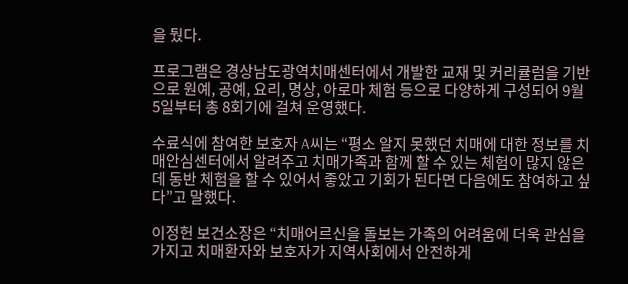을 뒀다.

프로그램은 경상남도광역치매센터에서 개발한 교재 및 커리큘럼을 기반으로 원예, 공예, 요리, 명상, 아로마 체험 등으로 다양하게 구성되어 9월 5일부터 총 8회기에 걸쳐 운영했다.

수료식에 참여한 보호자 A씨는 “평소 알지 못했던 치매에 대한 정보를 치매안심센터에서 알려주고 치매가족과 함께 할 수 있는 체험이 많지 않은데 동반 체험을 할 수 있어서 좋았고 기회가 된다면 다음에도 참여하고 싶다”고 말했다.

이정헌 보건소장은 “치매어르신을 돌보는 가족의 어려움에 더욱 관심을 가지고 치매환자와 보호자가 지역사회에서 안전하게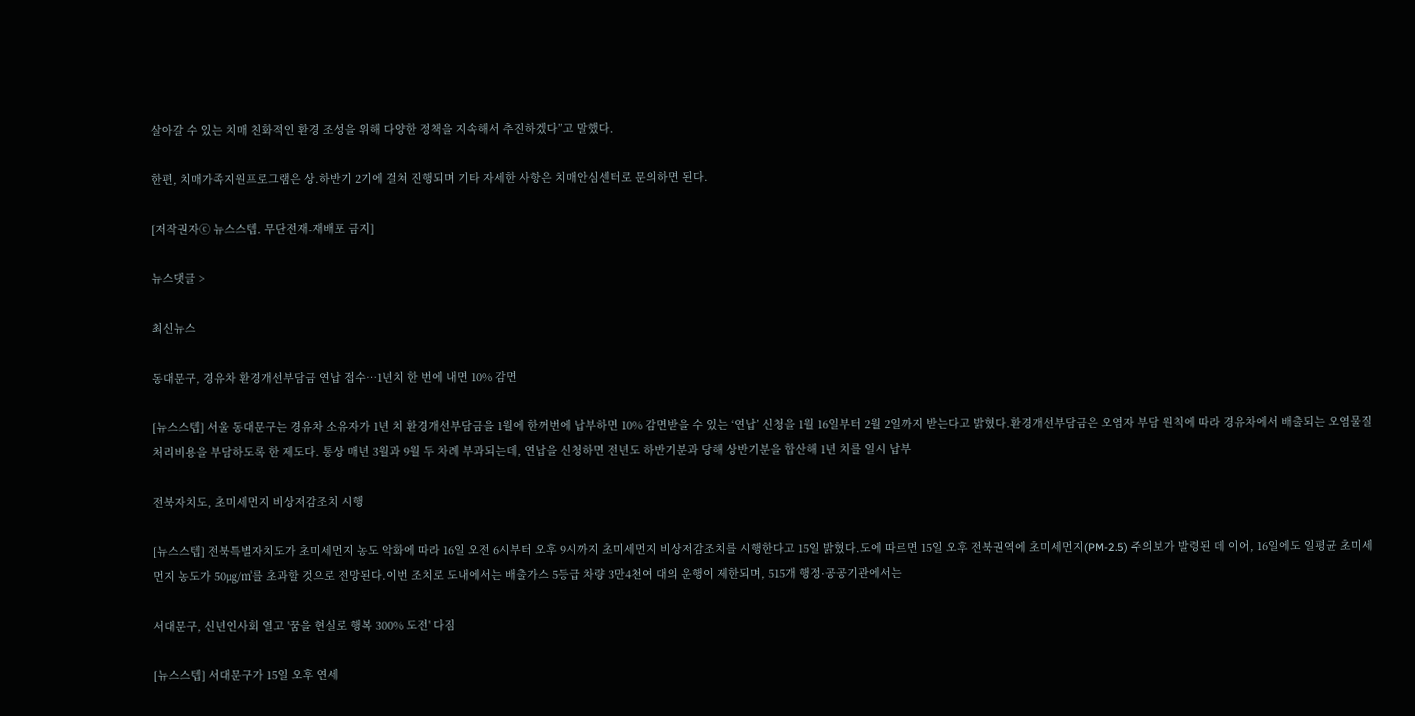살아갈 수 있는 치매 친화적인 환경 조성을 위해 다양한 정책을 지속해서 추진하겠다”고 말했다.

한편, 치매가족지원프로그램은 상.하반기 2기에 걸쳐 진행되며 기타 자세한 사항은 치매안심센터로 문의하면 된다.

[저작권자ⓒ 뉴스스텝. 무단전재-재배포 금지]

뉴스댓글 >

최신뉴스

동대문구, 경유차 환경개선부담금 연납 접수…1년치 한 번에 내면 10% 감면

[뉴스스텝] 서울 동대문구는 경유차 소유자가 1년 치 환경개선부담금을 1월에 한꺼번에 납부하면 10% 감면받을 수 있는 ‘연납’ 신청을 1월 16일부터 2월 2일까지 받는다고 밝혔다.환경개선부담금은 오염자 부담 원칙에 따라 경유차에서 배출되는 오염물질 처리비용을 부담하도록 한 제도다. 통상 매년 3월과 9월 두 차례 부과되는데, 연납을 신청하면 전년도 하반기분과 당해 상반기분을 합산해 1년 치를 일시 납부

전북자치도, 초미세먼지 비상저감조치 시행

[뉴스스텝] 전북특별자치도가 초미세먼지 농도 악화에 따라 16일 오전 6시부터 오후 9시까지 초미세먼지 비상저감조치를 시행한다고 15일 밝혔다.도에 따르면 15일 오후 전북권역에 초미세먼지(PM-2.5) 주의보가 발령된 데 이어, 16일에도 일평균 초미세먼지 농도가 50㎍/㎥를 초과할 것으로 전망된다.이번 조치로 도내에서는 배출가스 5등급 차량 3만4천여 대의 운행이 제한되며, 515개 행정·공공기관에서는

서대문구, 신년인사회 열고 '꿈을 현실로 행복 300% 도전' 다짐

[뉴스스텝] 서대문구가 15일 오후 연세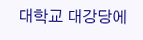대학교 대강당에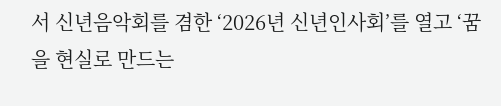서 신년음악회를 겸한 ‘2026년 신년인사회’를 열고 ‘꿈을 현실로 만드는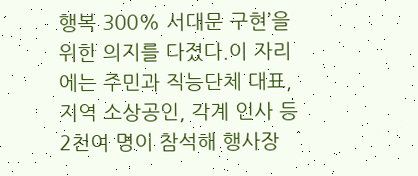행복 300% 서대문 구현’을 위한 의지를 다졌다.이 자리에는 주민과 직능단체 대표, 지역 소상공인, 각계 인사 등 2천여 명이 참석해 행사장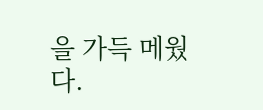을 가득 메웠다.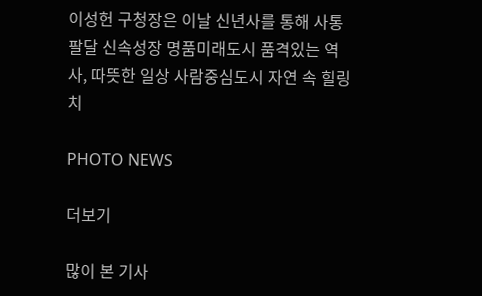이성헌 구청장은 이날 신년사를 통해 사통팔달 신속성장 명품미래도시 품격있는 역사, 따뜻한 일상 사람중심도시 자연 속 힐링치

PHOTO NEWS

더보기

많이 본 기사